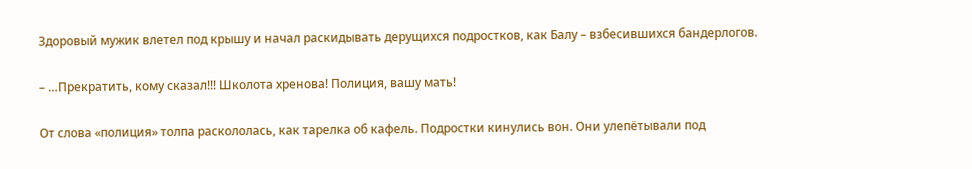Здоровый мужик влетел под крышу и начал раскидывать дерущихся подростков, как Балу – взбесившихся бандерлогов.

– …Прекратить, кому сказал!!! Школота хренова! Полиция, вашу мать!

От слова «полиция» толпа раскололась, как тарелка об кафель. Подростки кинулись вон. Они улепётывали под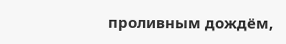проливным дождём,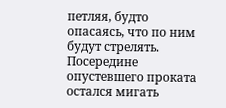петляя, будто опасаясь, что по ним будут стрелять. Посередине опустевшего проката остался мигать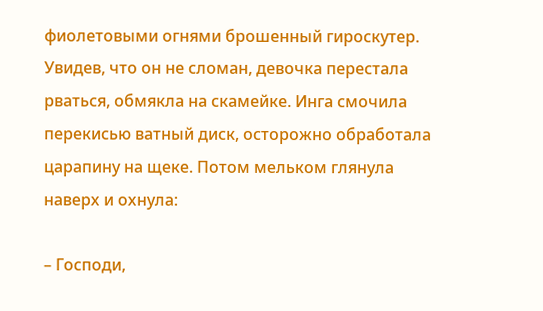фиолетовыми огнями брошенный гироскутер. Увидев, что он не сломан, девочка перестала рваться, обмякла на скамейке. Инга смочила перекисью ватный диск, осторожно обработала царапину на щеке. Потом мельком глянула наверх и охнула:

– Господи,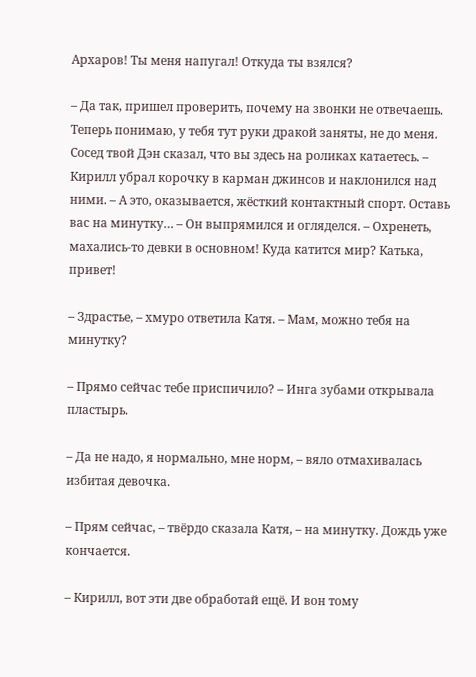Архаров! Ты меня напугал! Откуда ты взялся?

– Да так, пришел проверить, почему на звонки не отвечаешь. Теперь понимаю, у тебя тут руки дракой заняты, не до меня. Сосед твой Дэн сказал, что вы здесь на роликах катаетесь. – Кирилл убрал корочку в карман джинсов и наклонился над ними. – А это, оказывается, жёсткий контактный спорт. Оставь вас на минутку… – Он выпрямился и огляделся. – Охренеть, махались-то девки в основном! Куда катится мир? Катька, привет!

– Здрастье, – хмуро ответила Катя. – Мам, можно тебя на минутку?

– Прямо сейчас тебе приспичило? – Инга зубами открывала пластырь.

– Да не надо, я нормально, мне норм, – вяло отмахивалась избитая девочка.

– Прям сейчас, – твёрдо сказала Катя, – на минутку. Дождь уже кончается.

– Кирилл, вот эти две обработай ещё. И вон тому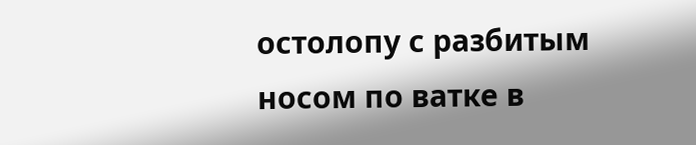остолопу с разбитым носом по ватке в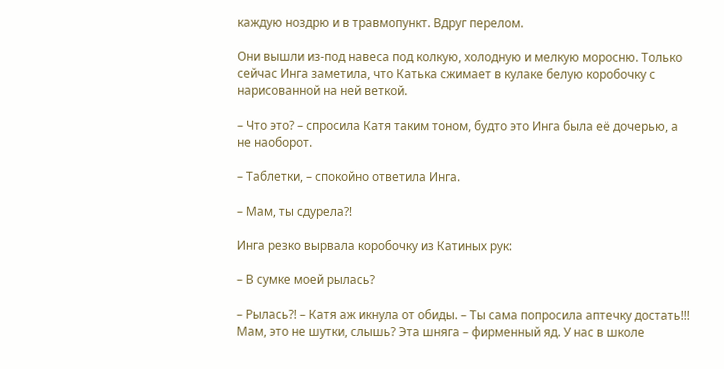каждую ноздрю и в травмопункт. Вдруг перелом.

Они вышли из-под навеса под колкую, холодную и мелкую моросню. Только сейчас Инга заметила, что Катька сжимает в кулаке белую коробочку с нарисованной на ней веткой.

– Что это? – спросила Катя таким тоном, будто это Инга была её дочерью, а не наоборот.

– Таблетки, – спокойно ответила Инга.

– Мам, ты сдурела?!

Инга резко вырвала коробочку из Катиных рук:

– В сумке моей рылась?

– Рылась?! – Катя аж икнула от обиды. – Ты сама попросила аптечку достать!!! Мам, это не шутки, слышь? Эта шняга – фирменный яд. У нас в школе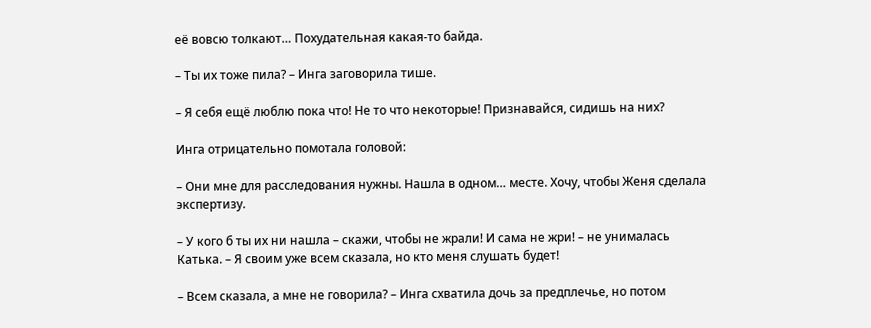её вовсю толкают… Похудательная какая-то байда.

– Ты их тоже пила? – Инга заговорила тише.

– Я себя ещё люблю пока что! Не то что некоторые! Признавайся, сидишь на них?

Инга отрицательно помотала головой:

– Они мне для расследования нужны. Нашла в одном… месте. Хочу, чтобы Женя сделала экспертизу.

– У кого б ты их ни нашла – скажи, чтобы не жрали! И сама не жри! – не унималась Катька. – Я своим уже всем сказала, но кто меня слушать будет!

– Всем сказала, а мне не говорила? – Инга схватила дочь за предплечье, но потом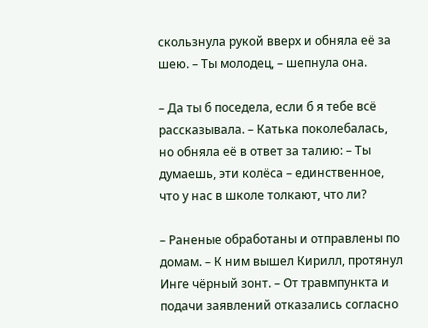скользнула рукой вверх и обняла её за шею. – Ты молодец, – шепнула она.

– Да ты б поседела, если б я тебе всё рассказывала. – Катька поколебалась, но обняла её в ответ за талию: – Ты думаешь, эти колёса – единственное, что у нас в школе толкают, что ли?

– Раненые обработаны и отправлены по домам. – К ним вышел Кирилл, протянул Инге чёрный зонт. – От травмпункта и подачи заявлений отказались согласно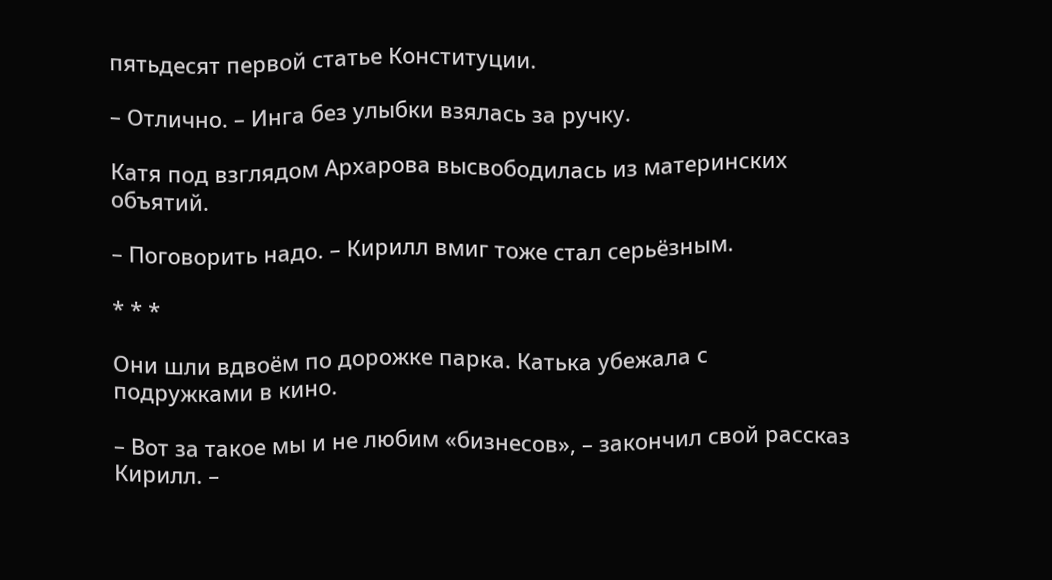пятьдесят первой статье Конституции.

– Отлично. – Инга без улыбки взялась за ручку.

Катя под взглядом Архарова высвободилась из материнских объятий.

– Поговорить надо. – Кирилл вмиг тоже стал серьёзным.

* * *

Они шли вдвоём по дорожке парка. Катька убежала с подружками в кино.

– Вот за такое мы и не любим «бизнесов», – закончил свой рассказ Кирилл. –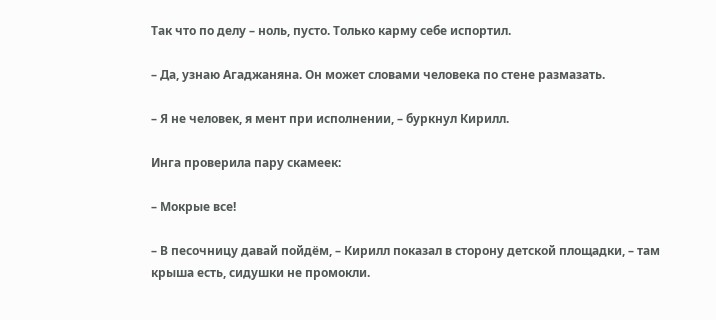Так что по делу – ноль, пусто. Только карму себе испортил.

– Да, узнаю Агаджаняна. Он может словами человека по стене размазать.

– Я не человек, я мент при исполнении, – буркнул Кирилл.

Инга проверила пару скамеек:

– Мокрые все!

– В песочницу давай пойдём, – Кирилл показал в сторону детской площадки, – там крыша есть, сидушки не промокли.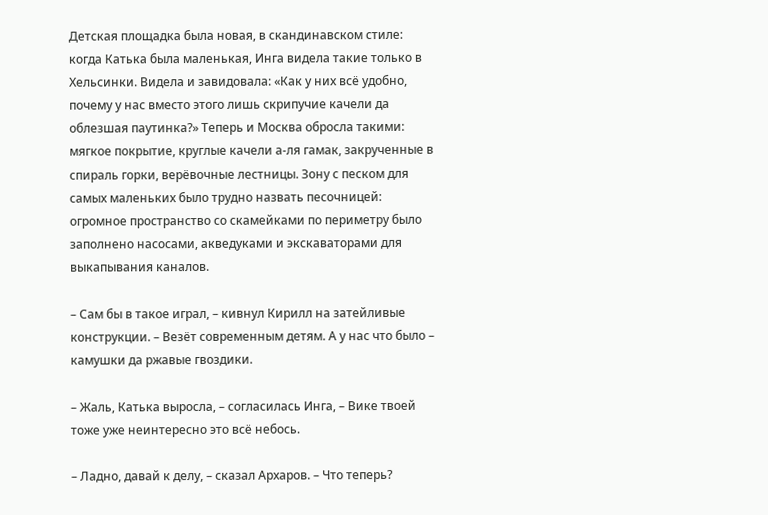Детская площадка была новая, в скандинавском стиле: когда Катька была маленькая, Инга видела такие только в Хельсинки. Видела и завидовала: «Как у них всё удобно, почему у нас вместо этого лишь скрипучие качели да облезшая паутинка?» Теперь и Москва обросла такими: мягкое покрытие, круглые качели а-ля гамак, закрученные в спираль горки, верёвочные лестницы. Зону с песком для самых маленьких было трудно назвать песочницей: огромное пространство со скамейками по периметру было заполнено насосами, акведуками и экскаваторами для выкапывания каналов.

– Сам бы в такое играл, – кивнул Кирилл на затейливые конструкции. – Везёт современным детям. А у нас что было – камушки да ржавые гвоздики.

– Жаль, Катька выросла, – согласилась Инга, – Вике твоей тоже уже неинтересно это всё небось.

– Ладно, давай к делу, – сказал Архаров. – Что теперь?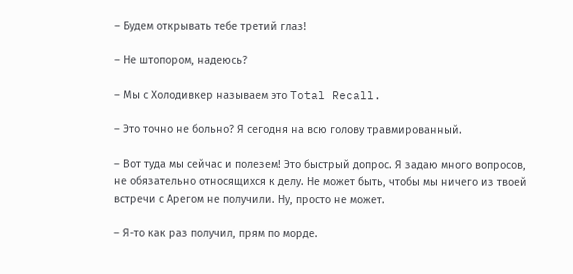– Будем открывать тебе третий глаз!

– Не штопором, надеюсь?

– Мы с Холодивкер называем это Total Recall.

– Это точно не больно? Я сегодня на всю голову травмированный.

– Вот туда мы сейчас и полезем! Это быстрый допрос. Я задаю много вопросов, не обязательно относящихся к делу. Не может быть, чтобы мы ничего из твоей встречи с Арегом не получили. Ну, просто не может.

– Я-то как раз получил, прям по морде.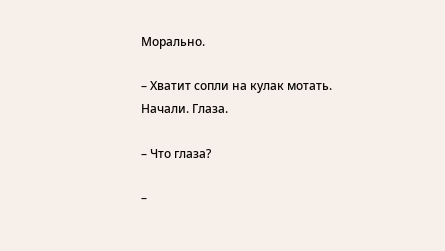Морально.

– Хватит сопли на кулак мотать. Начали. Глаза.

– Что глаза?

–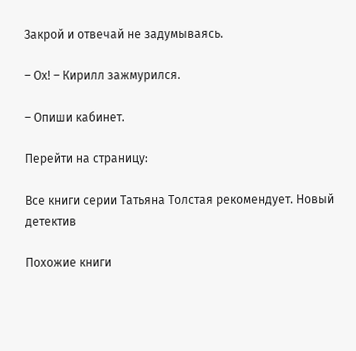Закрой и отвечай не задумываясь.

– Ох! – Кирилл зажмурился.

– Опиши кабинет.

Перейти на страницу:

Все книги серии Татьяна Толстая рекомендует. Новый детектив

Похожие книги